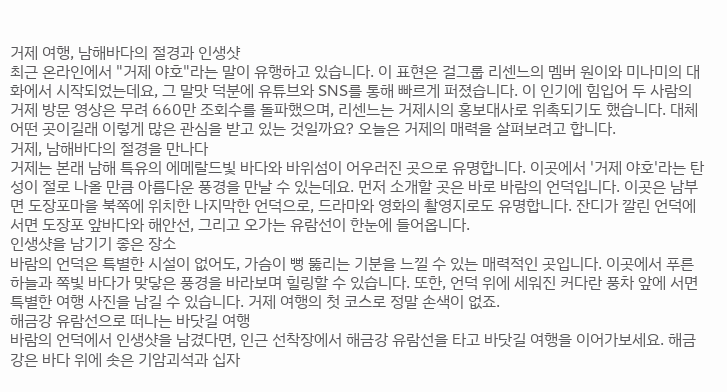거제 여행, 남해바다의 절경과 인생샷
최근 온라인에서 "거제 야호"라는 말이 유행하고 있습니다. 이 표현은 걸그룹 리센느의 멤버 원이와 미나미의 대화에서 시작되었는데요, 그 말맛 덕분에 유튜브와 SNS를 통해 빠르게 퍼졌습니다. 이 인기에 힘입어 두 사람의 거제 방문 영상은 무려 660만 조회수를 돌파했으며, 리센느는 거제시의 홍보대사로 위촉되기도 했습니다. 대체 어떤 곳이길래 이렇게 많은 관심을 받고 있는 것일까요? 오늘은 거제의 매력을 살펴보려고 합니다.
거제, 남해바다의 절경을 만나다
거제는 본래 남해 특유의 에메랄드빛 바다와 바위섬이 어우러진 곳으로 유명합니다. 이곳에서 '거제 야호'라는 탄성이 절로 나올 만큼 아름다운 풍경을 만날 수 있는데요. 먼저 소개할 곳은 바로 바람의 언덕입니다. 이곳은 남부면 도장포마을 북쪽에 위치한 나지막한 언덕으로, 드라마와 영화의 촬영지로도 유명합니다. 잔디가 깔린 언덕에 서면 도장포 앞바다와 해안선, 그리고 오가는 유람선이 한눈에 들어옵니다.
인생샷을 남기기 좋은 장소
바람의 언덕은 특별한 시설이 없어도, 가슴이 뻥 뚫리는 기분을 느낄 수 있는 매력적인 곳입니다. 이곳에서 푸른 하늘과 쪽빛 바다가 맞닿은 풍경을 바라보며 힐링할 수 있습니다. 또한, 언덕 위에 세워진 커다란 풍차 앞에 서면 특별한 여행 사진을 남길 수 있습니다. 거제 여행의 첫 코스로 정말 손색이 없죠.
해금강 유람선으로 떠나는 바닷길 여행
바람의 언덕에서 인생샷을 남겼다면, 인근 선착장에서 해금강 유람선을 타고 바닷길 여행을 이어가보세요. 해금강은 바다 위에 솟은 기암괴석과 십자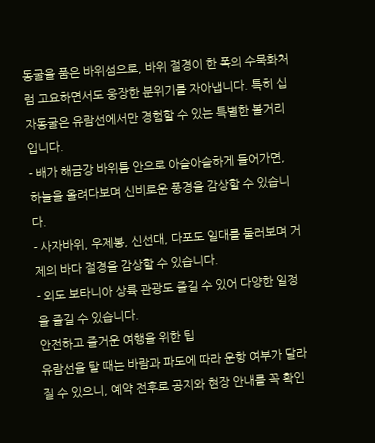동굴을 품은 바위섬으로, 바위 절경이 한 폭의 수묵화처럼 고요하면서도 웅장한 분위기를 자아냅니다. 특히 십자동굴은 유람선에서만 경험할 수 있는 특별한 볼거리입니다.
- 배가 해금강 바위틈 안으로 아슬아슬하게 들어가면, 하늘을 올려다보며 신비로운 풍경을 감상할 수 있습니다.
- 사자바위, 우제봉, 신선대, 다포도 일대를 둘러보며 거제의 바다 절경을 감상할 수 있습니다.
- 외도 보타니아 상륙 관광도 즐길 수 있어 다양한 일정을 즐길 수 있습니다.
안전하고 즐거운 여행을 위한 팁
유람선을 탈 때는 바람과 파도에 따라 운항 여부가 달라질 수 있으니, 예약 전후로 공지와 현장 안내를 꼭 확인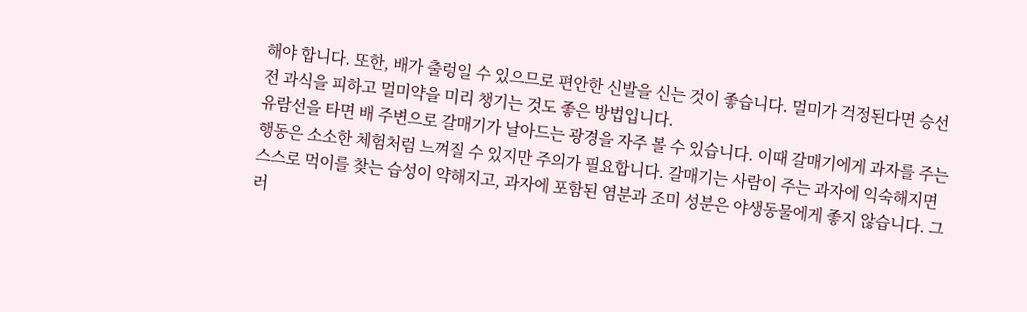해야 합니다. 또한, 배가 출렁일 수 있으므로 편안한 신발을 신는 것이 좋습니다. 멀미가 걱정된다면 승선 전 과식을 피하고 멀미약을 미리 챙기는 것도 좋은 방법입니다.
유람선을 타면 배 주변으로 갈매기가 날아드는 광경을 자주 볼 수 있습니다. 이때 갈매기에게 과자를 주는 행동은 소소한 체험처럼 느껴질 수 있지만 주의가 필요합니다. 갈매기는 사람이 주는 과자에 익숙해지면 스스로 먹이를 찾는 습성이 약해지고, 과자에 포함된 염분과 조미 성분은 야생동물에게 좋지 않습니다. 그러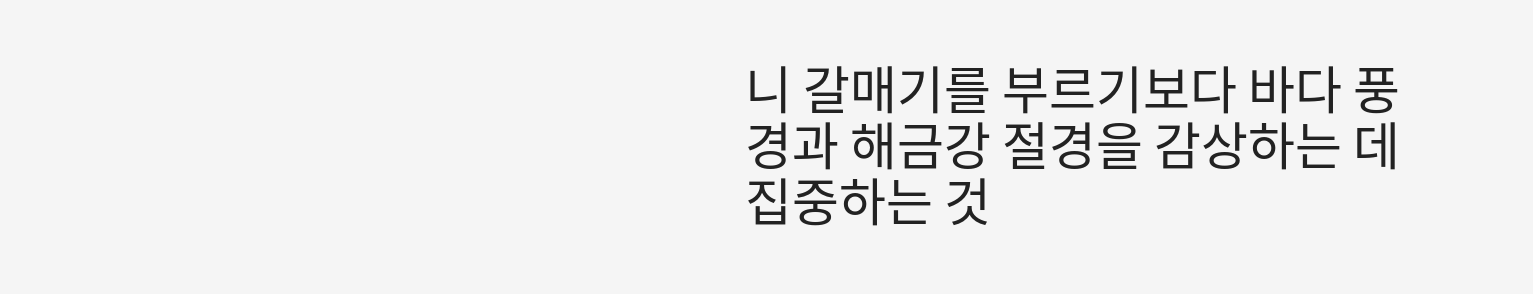니 갈매기를 부르기보다 바다 풍경과 해금강 절경을 감상하는 데 집중하는 것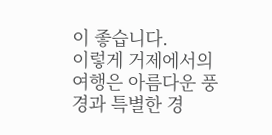이 좋습니다.
이렇게 거제에서의 여행은 아름다운 풍경과 특별한 경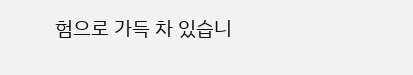험으로 가득 차 있습니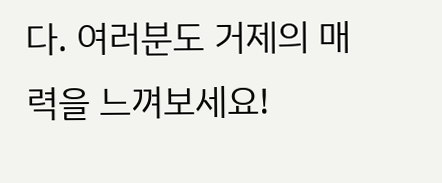다. 여러분도 거제의 매력을 느껴보세요!